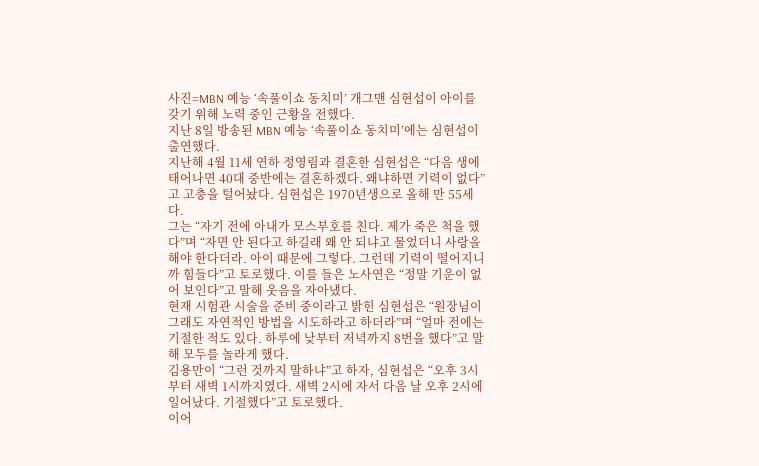사진=MBN 예능 ‘속풀이쇼 동치미’ 개그맨 심현섭이 아이를 갖기 위해 노력 중인 근황을 전했다.
지난 8일 방송된 MBN 예능 ‘속풀이쇼 동치미’에는 심현섭이 출연했다.
지난해 4월 11세 연하 정영림과 결혼한 심현섭은 “다음 생에 태어나면 40대 중반에는 결혼하겠다. 왜냐하면 기력이 없다”고 고충을 털어놨다. 심현섭은 1970년생으로 올해 만 55세다.
그는 “자기 전에 아내가 모스부호를 친다. 제가 죽은 척을 했다”며 “자면 안 된다고 하길래 왜 안 되냐고 물었더니 사랑을 해야 한다더라. 아이 때문에 그렇다. 그런데 기력이 떨어지니까 힘들다”고 토로했다. 이를 들은 노사연은 “정말 기운이 없어 보인다”고 말해 웃음을 자아냈다.
현재 시험관 시술을 준비 중이라고 밝힌 심현섭은 “원장님이 그래도 자연적인 방법을 시도하라고 하더라”며 “얼마 전에는 기절한 적도 있다. 하루에 낮부터 저녁까지 8번을 했다”고 말해 모두를 놀라게 했다.
김용만이 “그런 것까지 말하냐”고 하자, 심현섭은 “오후 3시부터 새벽 1시까지였다. 새벽 2시에 자서 다음 날 오후 2시에 일어났다. 기절했다”고 토로했다.
이어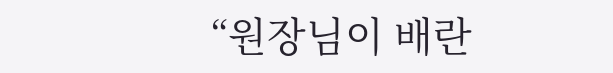“원장님이 배란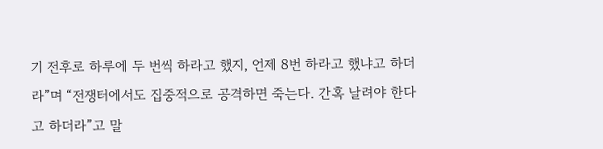기 전후로 하루에 두 번씩 하라고 했지, 언제 8번 하라고 했냐고 하더라”며 “전쟁터에서도 집중적으로 공격하면 죽는다. 간혹 날려야 한다고 하더라”고 말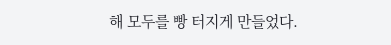해 모두를 빵 터지게 만들었다.